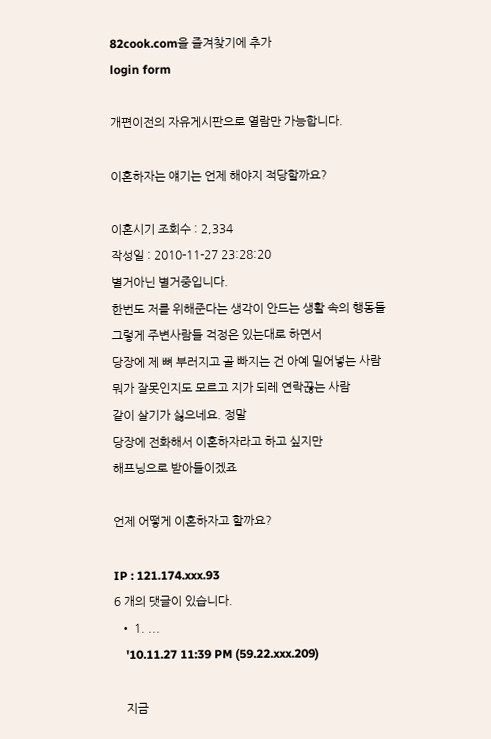82cook.com을 즐겨찾기에 추가
login form

개편이전의 자유게시판으로 열람만 가능합니다.

이혼하자는 얘기는 언제 해야지 적당할까요?

이혼시기 조회수 : 2,334
작성일 : 2010-11-27 23:28:20
별거아닌 별거중입니다.
한번도 저를 위해준다는 생각이 안드는 생활 속의 행동들
그렇게 주변사람들 걱정은 있는대로 하면서
당장에 제 뼈 부러지고 골 빠지는 건 아예 밀어넣는 사람
뭐가 잘못인지도 모르고 지가 되레 연락끊는 사람
같이 살기가 싫으네요. 정말
당장에 전화해서 이혼하자라고 하고 싶지만
해프닝으로 받아들이겠죠

언제 어떻게 이혼하자고 할까요?

IP : 121.174.xxx.93
6 개의 댓글이 있습니다.
  • 1. ...
    '10.11.27 11:39 PM (59.22.xxx.209)

    지금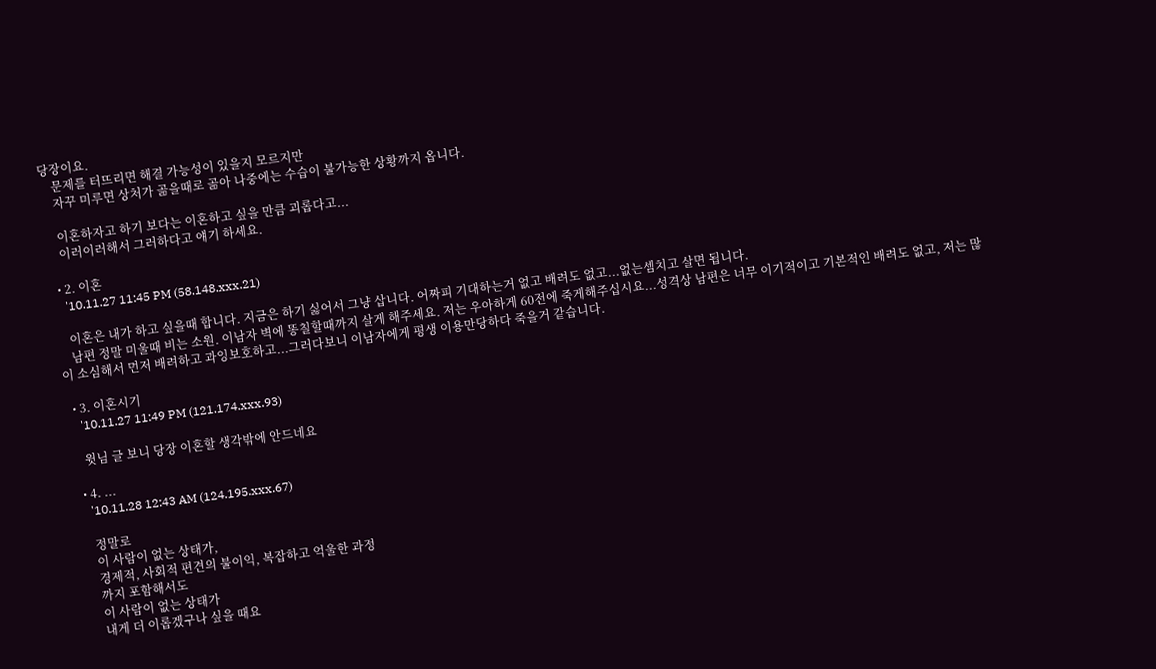당장이요.
    문제를 터뜨리면 해결 가능성이 있을지 모르지만
    자꾸 미루면 상처가 곪을때로 곪아 나중에는 수습이 불가능한 상황까지 옵니다.

    이혼하자고 하기 보다는 이혼하고 싶을 만큼 괴롭다고...
    이러이러해서 그러하다고 얘기 하세요.

  • 2. 이혼
    '10.11.27 11:45 PM (58.148.xxx.21)

    이혼은 내가 하고 싶을때 합니다. 지금은 하기 싫어서 그냥 삽니다. 어짜피 기대하는거 없고 배려도 없고...없는셈치고 살면 됩니다.
    남편 정말 미울때 비는 소원. 이남자 벽에 똥칠할때까지 살게 해주세요. 저는 우아하게 60전에 죽게해주십시요...성격상 남편은 너무 이기적이고 기본적인 배려도 없고, 저는 많이 소심해서 먼저 배려하고 과잉보호하고...그러다보니 이남자에게 평생 이용만당하다 죽을거 같습니다.

  • 3. 이혼시기
    '10.11.27 11:49 PM (121.174.xxx.93)

    윗님 글 보니 당장 이혼할 생각밖에 안드네요

  • 4. ...
    '10.11.28 12:43 AM (124.195.xxx.67)

    정말로
    이 사람이 없는 상태가,
    경제적, 사회적 편견의 불이익, 복잡하고 억울한 과정
    까지 포함해서도
    이 사람이 없는 상태가
    내게 더 이롭겠구나 싶을 때요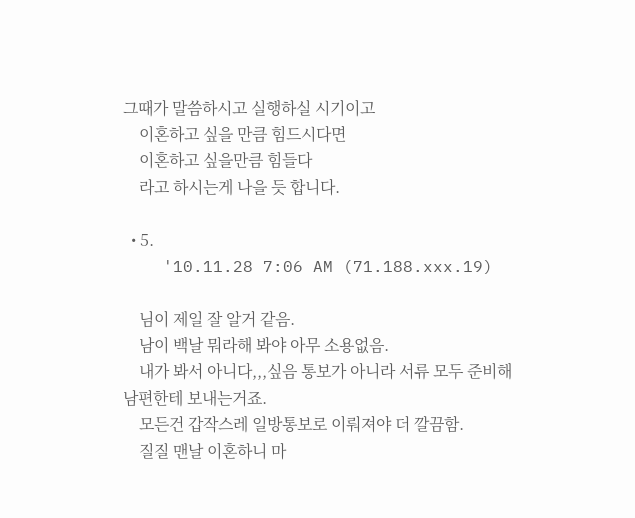그때가 말씀하시고 실행하실 시기이고
    이혼하고 싶을 만큼 힘드시다면
    이혼하고 싶을만큼 힘들다
    라고 하시는게 나을 듯 합니다.

  • 5.
    '10.11.28 7:06 AM (71.188.xxx.19)

    님이 제일 잘 알거 같음.
    남이 백날 뭐라해 봐야 아무 소용없음.
    내가 봐서 아니다,,,싶음 통보가 아니라 서류 모두 준비해 남편한테 보내는거죠.
    모든건 갑작스레 일방통보로 이뤄져야 더 깔끔함.
    질질 맨날 이혼하니 마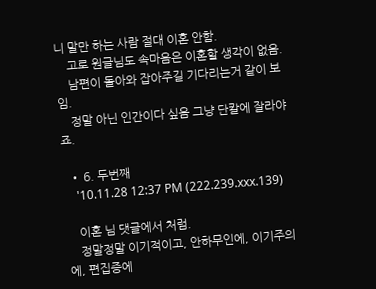니 말만 하는 사람 절대 이혼 안함.
    고로 원글님도 속마음은 이혼할 생각이 없음.
    남편이 돌아와 잡아주길 기다리는거 같이 보임.
    정말 아닌 인간이다 싶음 그냥 단칼에 잘라야죠.

  • 6. 두번째
    '10.11.28 12:37 PM (222.239.xxx.139)

    이혼 님 댓글에서 처럼.
    정말정말 이기적이고, 안하무인에, 이기주의에, 편집증에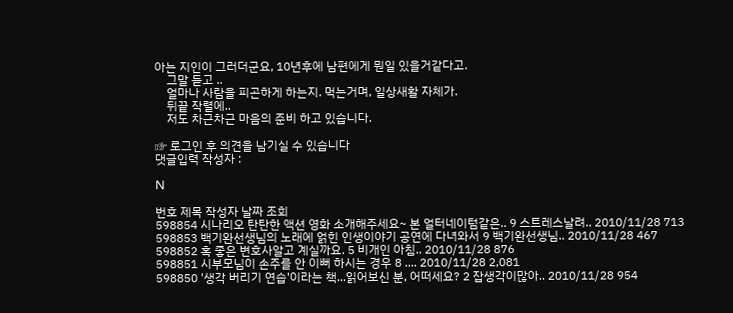아는 지인이 그러더군요, 10년후에 남편에게 뭔일 있을거같다고.
    그말 듣고 ..
    얼마나 사람을 피곤하게 하는지. 먹는거며, 일상새활 자체가.
    뒤끝 작렬에..
    저도 차근차근 마음의 준비 하고 있습니다.

☞ 로그인 후 의견을 남기실 수 있습니다
댓글입력 작성자 :

N

번호 제목 작성자 날짜 조회
598854 시나리오 탄탄한 액션 영화 소개해주세요~ 본 얼터네이텀같은.. 9 스트레스날려.. 2010/11/28 713
598853 백기완선생님의 노래에 얽힌 인생이야기 공연에 다녀와서 9 백기완선생님.. 2010/11/28 467
598852 혹 좋은 변호사알고 계실까요. 5 비개인 아침.. 2010/11/28 876
598851 시부모님이 손주를 안 이뻐 하시는 경우 8 .... 2010/11/28 2,081
598850 '생각 버리기 연습'이라는 책...읽어보신 분, 어떠세요? 2 잡생각이많아.. 2010/11/28 954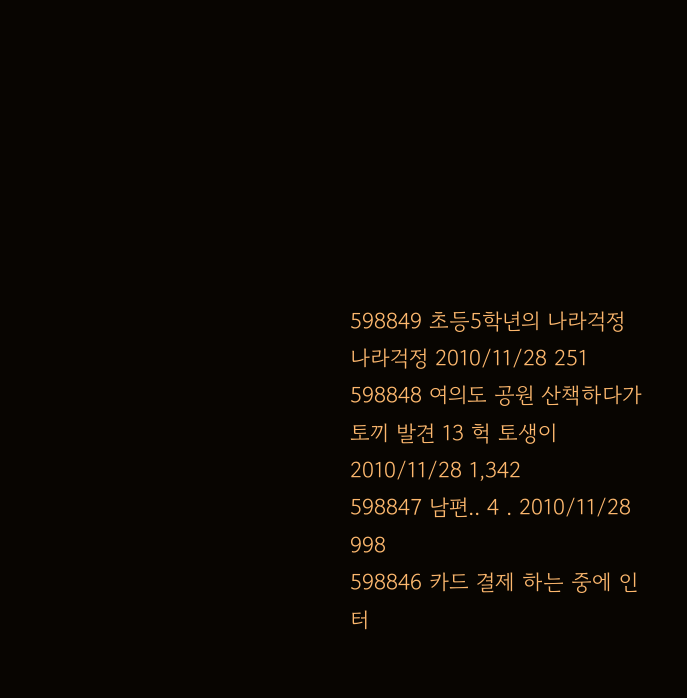598849 초등5학년의 나라걱정 나라걱정 2010/11/28 251
598848 여의도 공원 산책하다가 토끼 발견 13 헉 토생이 2010/11/28 1,342
598847 남편.. 4 . 2010/11/28 998
598846 카드 결제 하는 중에 인터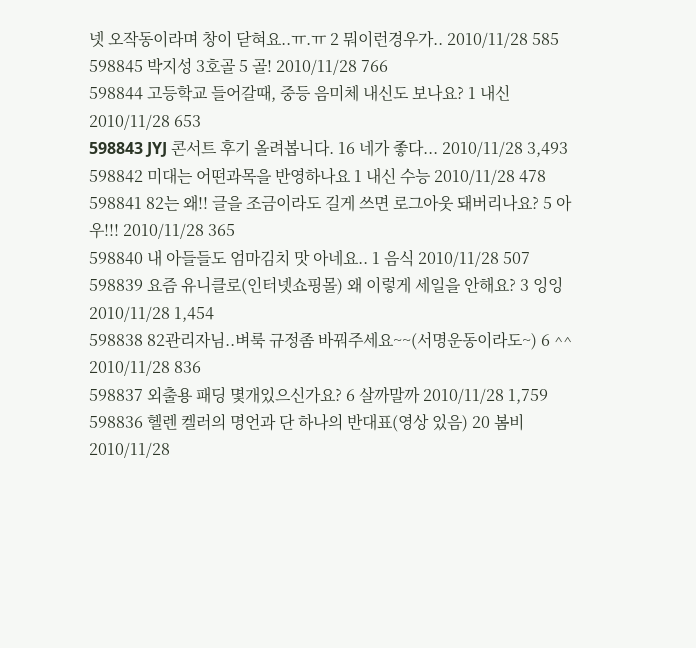넷 오작동이라며 창이 닫혀요..ㅠ.ㅠ 2 뭐이런경우가.. 2010/11/28 585
598845 박지성 3호골 5 골! 2010/11/28 766
598844 고등학교 들어갈때, 중등 음미체 내신도 보나요? 1 내신 2010/11/28 653
598843 JYJ 콘서트 후기 올려봅니다. 16 네가 좋다... 2010/11/28 3,493
598842 미대는 어떤과목을 반영하나요 1 내신 수능 2010/11/28 478
598841 82는 왜!! 글을 조금이라도 길게 쓰면 로그아웃 돼버리나요? 5 아우!!! 2010/11/28 365
598840 내 아들들도 엄마김치 맛 아네요.. 1 음식 2010/11/28 507
598839 요즘 유니클로(인터넷쇼핑몰) 왜 이렇게 세일을 안해요? 3 잉잉 2010/11/28 1,454
598838 82관리자님..벼룩 규정좀 바꿔주세요~~(서명운동이라도~) 6 ^^ 2010/11/28 836
598837 외출용 패딩 몇개있으신가요? 6 살까말까 2010/11/28 1,759
598836 헬렌 켈러의 명언과 단 하나의 반대표(영상 있음) 20 봄비 2010/11/28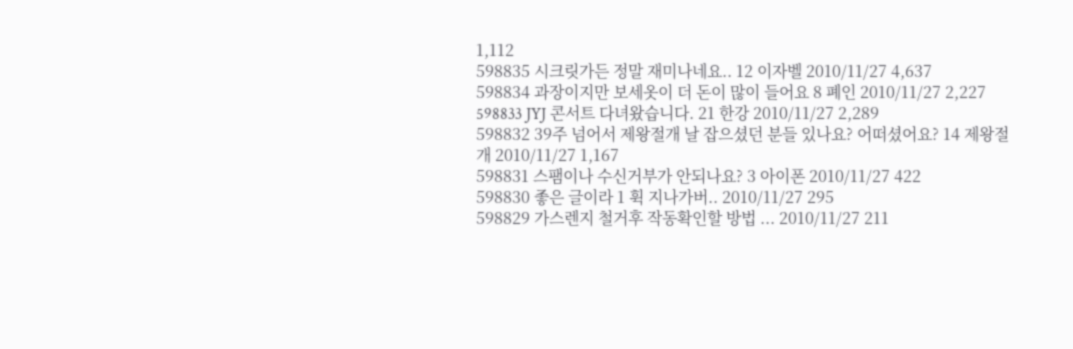1,112
598835 시크릿가든 정말 재미나네요.. 12 이자벨 2010/11/27 4,637
598834 과장이지만 보세옷이 더 돈이 많이 들어요 8 폐인 2010/11/27 2,227
598833 JYJ 콘서트 다녀왔습니다. 21 한강 2010/11/27 2,289
598832 39주 넘어서 제왕절개 날 잡으셨던 분들 있나요? 어떠셨어요? 14 제왕절개 2010/11/27 1,167
598831 스팸이나 수신거부가 안되나요? 3 아이폰 2010/11/27 422
598830 좋은 글이라 1 휙 지나가버.. 2010/11/27 295
598829 가스렌지 철거후 작동확인할 방법 ... 2010/11/27 211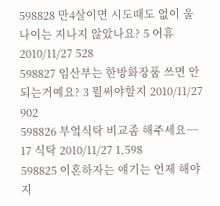598828 만4살이면 시도때도 없이 울 나이는 지나지 않았나요? 5 어휴 2010/11/27 528
598827 임산부는 한방화장품 쓰면 안되는거예요? 3 뭘써야할지 2010/11/27 902
598826 부엌식탁 비교좀 해주세요~~ 17 식탁 2010/11/27 1,598
598825 이혼하자는 얘기는 언제 해야지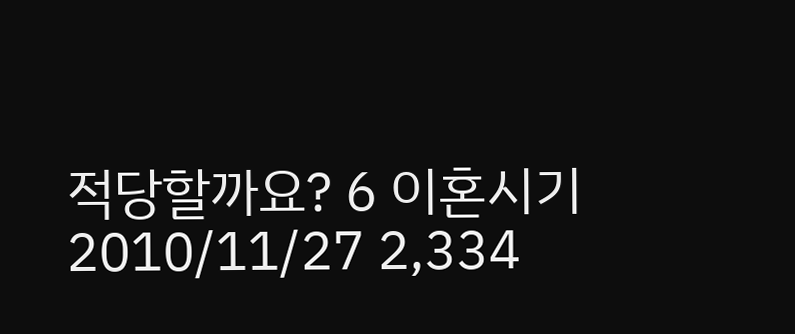적당할까요? 6 이혼시기 2010/11/27 2,334